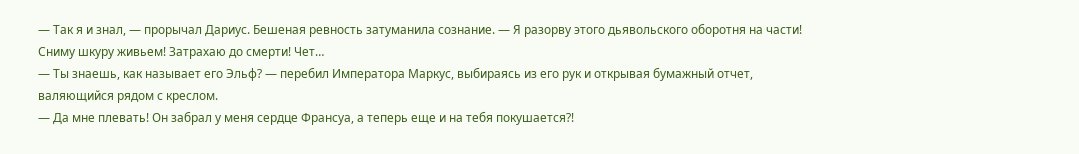— Так я и знал, — прорычал Дариус. Бешеная ревность затуманила сознание. — Я разорву этого дьявольского оборотня на части! Сниму шкуру живьем! Затрахаю до смерти! Чет…
— Ты знаешь, как называет его Эльф? — перебил Императора Маркус, выбираясь из его рук и открывая бумажный отчет, валяющийся рядом с креслом.
— Да мне плевать! Он забрал у меня сердце Франсуа, а теперь еще и на тебя покушается?!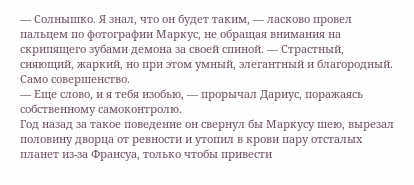— Солнышко. Я знал, что он будет таким, — ласково провел пальцем по фотографии Маркус, не обращая внимания на скрипящего зубами демона за своей спиной. — Страстный, сияющий, жаркий, но при этом умный, элегантный и благородный. Само совершенство.
— Еще слово, и я тебя изобью, — прорычал Дариус, поражаясь собственному самоконтролю.
Год назад за такое поведение он свернул бы Маркусу шею, вырезал половину дворца от ревности и утопил в крови пару отсталых планет из-за Франсуа, только чтобы привести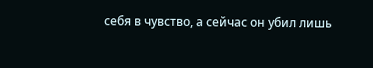себя в чувство, а сейчас он убил лишь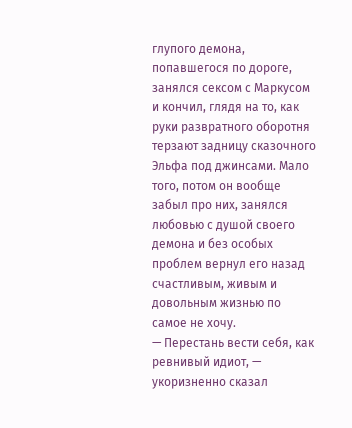глупого демона, попавшегося по дороге, занялся сексом с Маркусом и кончил, глядя на то, как руки развратного оборотня терзают задницу сказочного Эльфа под джинсами. Мало того, потом он вообще забыл про них, занялся любовью с душой своего демона и без особых проблем вернул его назад счастливым, живым и довольным жизнью по самое не хочу.
— Перестань вести себя, как ревнивый идиот, — укоризненно сказал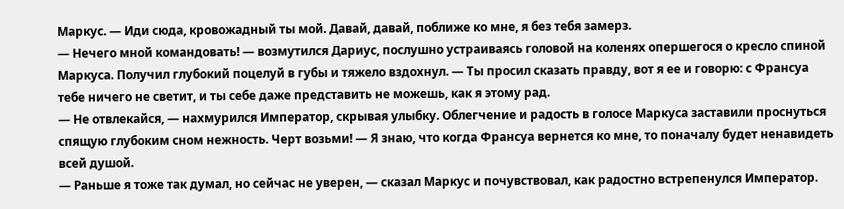Маркус. — Иди сюда, кровожадный ты мой. Давай, давай, поближе ко мне, я без тебя замерз.
— Нечего мной командовать! — возмутился Дариус, послушно устраиваясь головой на коленях опершегося о кресло спиной Маркуса. Получил глубокий поцелуй в губы и тяжело вздохнул. — Ты просил сказать правду, вот я ее и говорю: с Франсуа тебе ничего не светит, и ты себе даже представить не можешь, как я этому рад.
— Не отвлекайся, — нахмурился Император, скрывая улыбку. Облегчение и радость в голосе Маркуса заставили проснуться спящую глубоким сном нежность. Черт возьми! — Я знаю, что когда Франсуа вернется ко мне, то поначалу будет ненавидеть всей душой.
— Раньше я тоже так думал, но сейчас не уверен, — сказал Маркус и почувствовал, как радостно встрепенулся Император.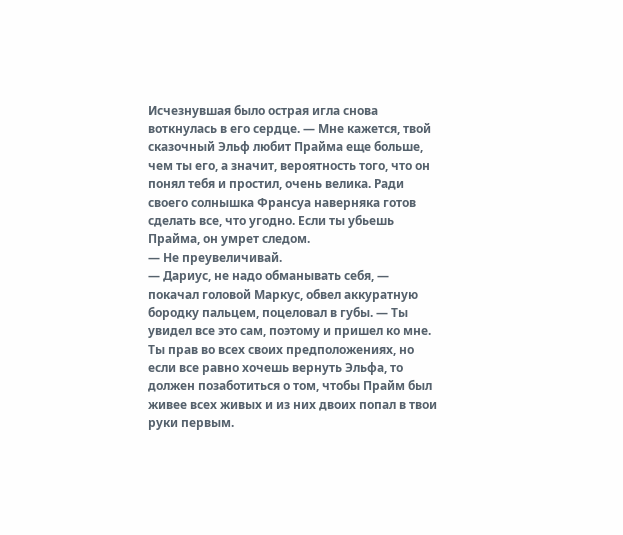Исчезнувшая было острая игла снова воткнулась в его сердце. — Мне кажется, твой сказочный Эльф любит Прайма еще больше, чем ты его, а значит, вероятность того, что он понял тебя и простил, очень велика. Ради своего солнышка Франсуа наверняка готов сделать все, что угодно. Если ты убьешь Прайма, он умрет следом.
— Не преувеличивай.
— Дариус, не надо обманывать себя, — покачал головой Маркус, обвел аккуратную бородку пальцем, поцеловал в губы. — Ты увидел все это сам, поэтому и пришел ко мне. Ты прав во всех своих предположениях, но если все равно хочешь вернуть Эльфа, то должен позаботиться о том, чтобы Прайм был живее всех живых и из них двоих попал в твои руки первым.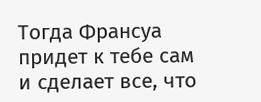Тогда Франсуа придет к тебе сам и сделает все, что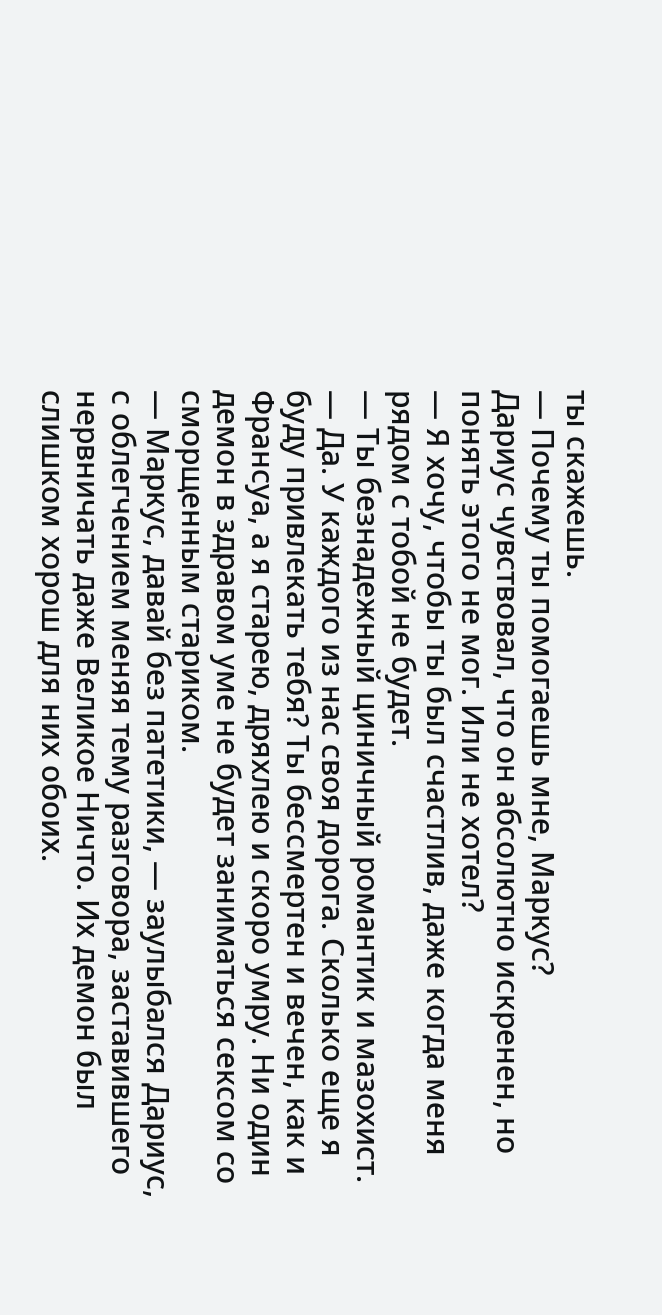ты скажешь.
— Почему ты помогаешь мне, Маркус?
Дариус чувствовал, что он абсолютно искренен, но понять этого не мог. Или не хотел?
— Я хочу, чтобы ты был счастлив, даже когда меня рядом с тобой не будет.
— Ты безнадежный циничный романтик и мазохист.
— Да. У каждого из нас своя дорога. Сколько еще я буду привлекать тебя? Ты бессмертен и вечен, как и Франсуа, а я старею, дряхлею и скоро умру. Ни один демон в здравом уме не будет заниматься сексом со сморщенным стариком.
— Маркус, давай без патетики, — заулыбался Дариус, с облегчением меняя тему разговора, заставившего нервничать даже Великое Ничто. Их демон был слишком хорош для них обоих.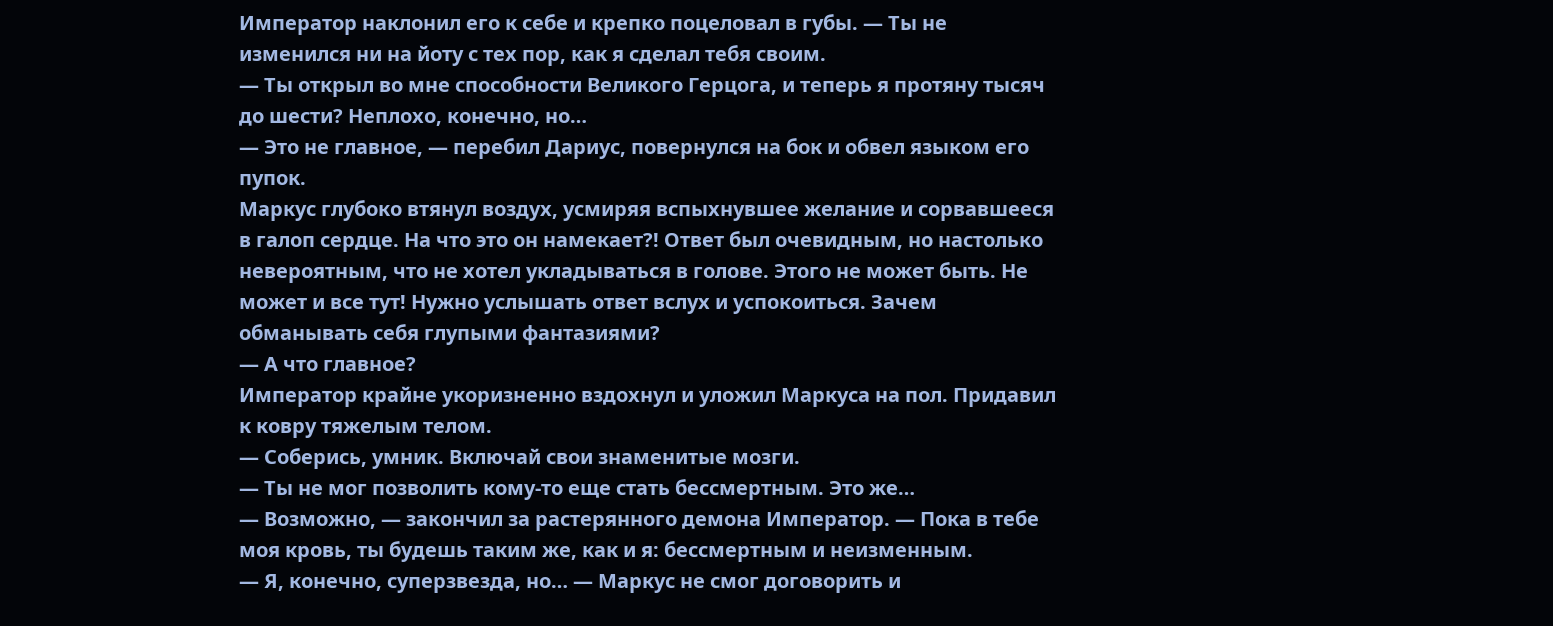Император наклонил его к себе и крепко поцеловал в губы. — Ты не изменился ни на йоту с тех пор, как я сделал тебя своим.
— Ты открыл во мне способности Великого Герцога, и теперь я протяну тысяч до шести? Неплохо, конечно, но…
— Это не главное, — перебил Дариус, повернулся на бок и обвел языком его пупок.
Маркус глубоко втянул воздух, усмиряя вспыхнувшее желание и сорвавшееся в галоп сердце. На что это он намекает?! Ответ был очевидным, но настолько невероятным, что не хотел укладываться в голове. Этого не может быть. Не может и все тут! Нужно услышать ответ вслух и успокоиться. Зачем обманывать себя глупыми фантазиями?
— А что главное?
Император крайне укоризненно вздохнул и уложил Маркуса на пол. Придавил к ковру тяжелым телом.
— Соберись, умник. Включай свои знаменитые мозги.
— Ты не мог позволить кому-то еще стать бессмертным. Это же…
— Возможно, — закончил за растерянного демона Император. — Пока в тебе моя кровь, ты будешь таким же, как и я: бессмертным и неизменным.
— Я, конечно, суперзвезда, но… — Маркус не смог договорить и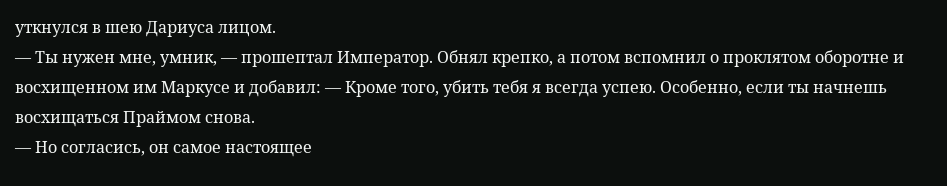уткнулся в шею Дариуса лицом.
— Ты нужен мне, умник, — прошептал Император. Обнял крепко, а потом вспомнил о проклятом оборотне и восхищенном им Маркусе и добавил: — Кроме того, убить тебя я всегда успею. Особенно, если ты начнешь восхищаться Праймом снова.
— Но согласись, он самое настоящее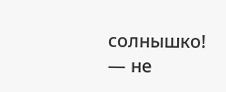солнышко! — не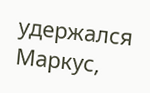удержался Маркус,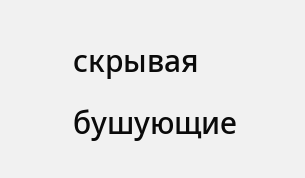скрывая бушующие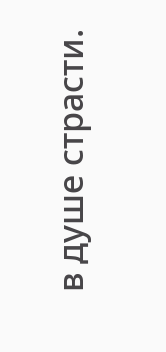в душе страсти.